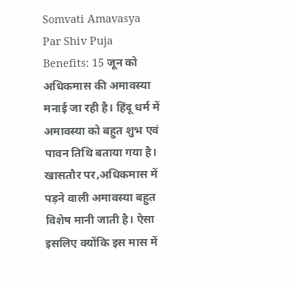Somvati Amavasya Par Shiv Puja Benefits: 15 जून को अधिकमास की अमावस्या मनाई जा रही है। हिंदू धर्म में अमावस्या को बहुत शुभ एवं पावन तिथि बताया गया है। खासतौर पर,अधिकमास में पड़ने वाली अमावस्या बहुत विशेष मानी जाती है। ऐसा इसलिए क्योंकि इस मास में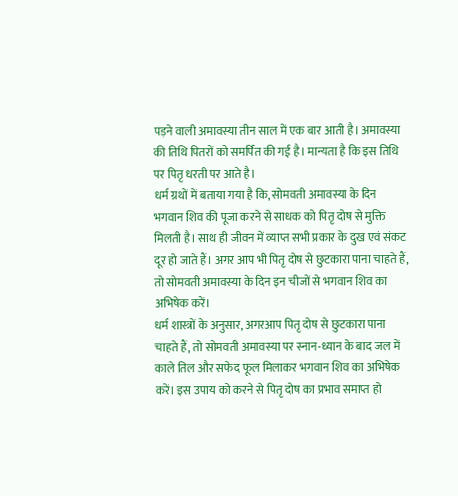पड़ने वाली अमावस्या तीन साल में एक बार आती है। अमावस्या की तिथि पितरों को समर्पित की गई है। मान्यता है कि इस तिथि पर पितृ धरती पर आते है।
धर्म ग्रथों में बताया गया है कि, सोमवती अमावस्या के दिन भगवान शिव की पूजा करने से साधक को पितृ दोष से मुक्ति मिलती है। साथ ही जीवन में व्याप्त सभी प्रकार के दुख एवं संकट दूर हो जाते हैं। अगर आप भी पितृ दोष से छुटकारा पाना चाहते हैं, तो सोमवती अमावस्या के दिन इन चीजों से भगवान शिव का अभिषेक करें।
धर्म शास्त्रों के अनुसार, अगरआप पितृ दोष से छुटकारा पाना चाहते हैं, तो सोमवती अमावस्या पर स्नान-ध्यान के बाद जल में काले तिल और सफेद फूल मिलाकर भगवान शिव का अभिषेक करें। इस उपाय को करने से पितृ दोष का प्रभाव समाप्त हो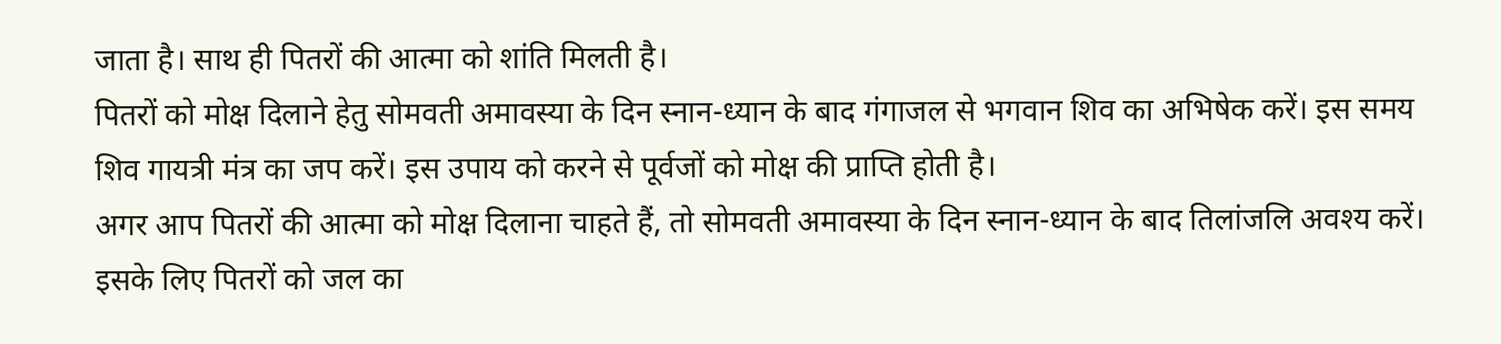जाता है। साथ ही पितरों की आत्मा को शांति मिलती है।
पितरों को मोक्ष दिलाने हेतु सोमवती अमावस्या के दिन स्नान-ध्यान के बाद गंगाजल से भगवान शिव का अभिषेक करें। इस समय शिव गायत्री मंत्र का जप करें। इस उपाय को करने से पूर्वजों को मोक्ष की प्राप्ति होती है।
अगर आप पितरों की आत्मा को मोक्ष दिलाना चाहते हैं, तो सोमवती अमावस्या के दिन स्नान-ध्यान के बाद तिलांजलि अवश्य करें।
इसके लिए पितरों को जल का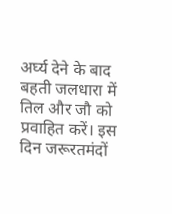अर्घ्य देने के बाद बहती जलधारा में तिल और जौ को प्रवाहित करें। इस दिन जरूरतमंदों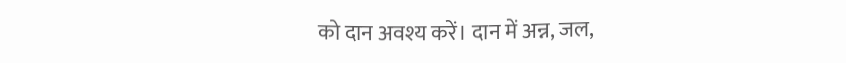को दान अवश्य करें। दान में अन्न, जल,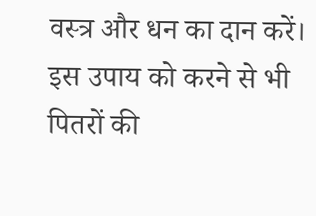वस्त्र और धन का दान करें। इस उपाय को करने से भी पितरों की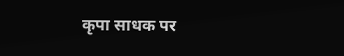कृपा साधक पर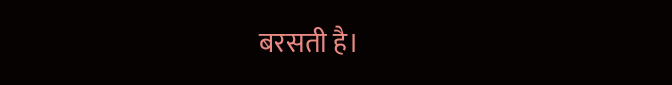बरसती है।